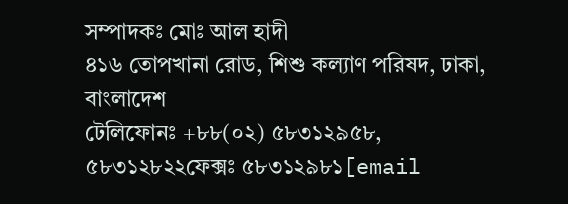সম্পাদকঃ মোঃ আল হাদী
৪১৬ তোপখানা রোড, শিশু কল্যাণ পরিষদ, ঢাকা, বাংলাদেশ
টেলিফোনঃ +৮৮(০২) ৫৮৩১২৯৫৮, ৫৮৩১২৮২২ফেক্সঃ ৫৮৩১২৯৮১[email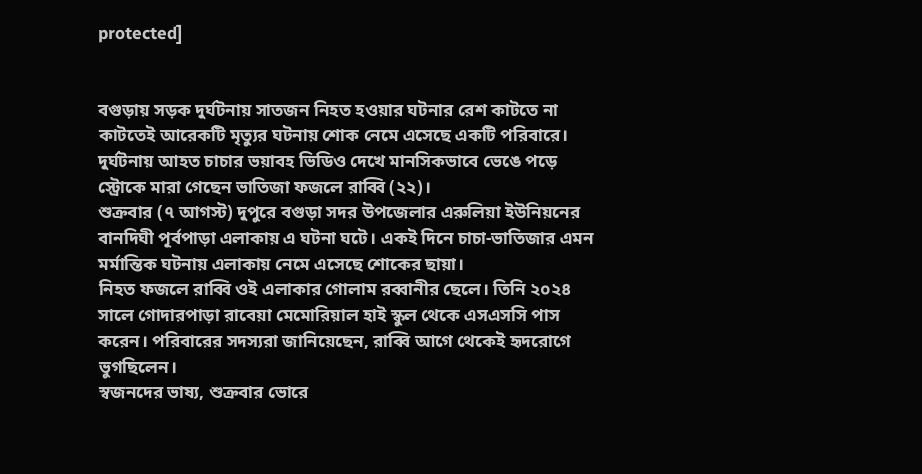protected]


বগুড়ায় সড়ক দুর্ঘটনায় সাতজন নিহত হওয়ার ঘটনার রেশ কাটতে না কাটতেই আরেকটি মৃত্যুর ঘটনায় শোক নেমে এসেছে একটি পরিবারে। দুর্ঘটনায় আহত চাচার ভয়াবহ ভিডিও দেখে মানসিকভাবে ভেঙে পড়ে স্ট্রোকে মারা গেছেন ভাতিজা ফজলে রাব্বি (২২)।
শুক্রবার (৭ আগস্ট) দুপুরে বগুড়া সদর উপজেলার এরুলিয়া ইউনিয়নের বানদিঘী পূর্বপাড়া এলাকায় এ ঘটনা ঘটে। একই দিনে চাচা-ভাতিজার এমন মর্মান্তিক ঘটনায় এলাকায় নেমে এসেছে শোকের ছায়া।
নিহত ফজলে রাব্বি ওই এলাকার গোলাম রব্বানীর ছেলে। তিনি ২০২৪ সালে গোদারপাড়া রাবেয়া মেমোরিয়াল হাই স্কুল থেকে এসএসসি পাস করেন। পরিবারের সদস্যরা জানিয়েছেন, রাব্বি আগে থেকেই হৃদরোগে ভুগছিলেন।
স্বজনদের ভাষ্য, শুক্রবার ভোরে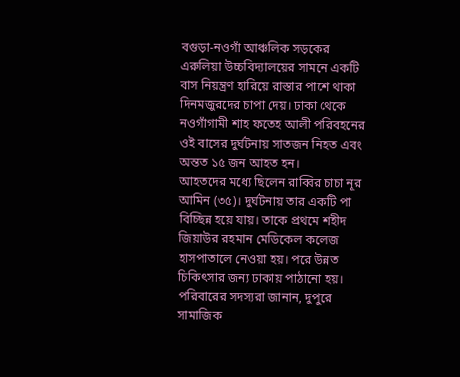বগুড়া-নওগাঁ আঞ্চলিক সড়কের এরুলিয়া উচ্চবিদ্যালয়ের সামনে একটি বাস নিয়ন্ত্রণ হারিয়ে রাস্তার পাশে থাকা দিনমজুরদের চাপা দেয়। ঢাকা থেকে নওগাঁগামী শাহ ফতেহ আলী পরিবহনের ওই বাসের দুর্ঘটনায় সাতজন নিহত এবং অন্তত ১৫ জন আহত হন।
আহতদের মধ্যে ছিলেন রাব্বির চাচা নূর আমিন (৩৫)। দুর্ঘটনায় তার একটি পা বিচ্ছিন্ন হয়ে যায়। তাকে প্রথমে শহীদ জিয়াউর রহমান মেডিকেল কলেজ হাসপাতালে নেওয়া হয়। পরে উন্নত চিকিৎসার জন্য ঢাকায় পাঠানো হয়।
পরিবারের সদস্যরা জানান, দুপুরে সামাজিক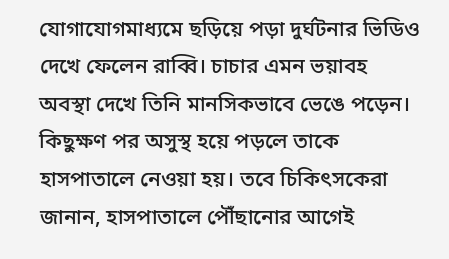যোগাযোগমাধ্যমে ছড়িয়ে পড়া দুর্ঘটনার ভিডিও দেখে ফেলেন রাব্বি। চাচার এমন ভয়াবহ অবস্থা দেখে তিনি মানসিকভাবে ভেঙে পড়েন। কিছুক্ষণ পর অসুস্থ হয়ে পড়লে তাকে হাসপাতালে নেওয়া হয়। তবে চিকিৎসকেরা জানান, হাসপাতালে পৌঁছানোর আগেই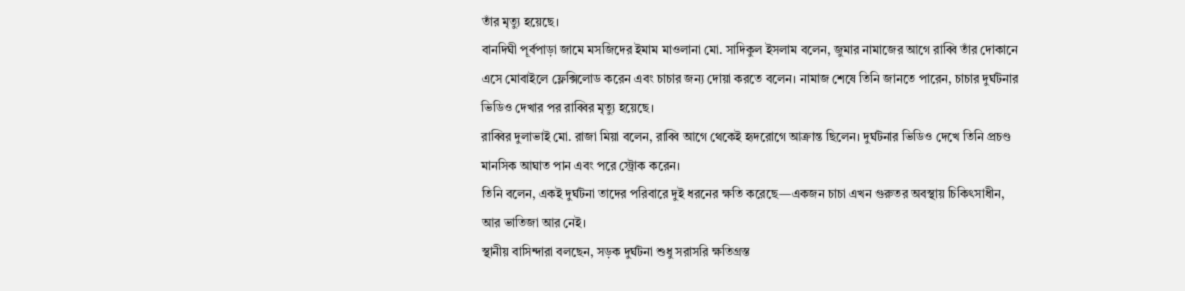তাঁর মৃত্যু হয়েছে।
বানদিঘী পূর্বপাড়া জামে মসজিদের ইমাম মাওলানা মো. সাদিকুল ইসলাম বলেন, জুমার নামাজের আগে রাব্বি তাঁর দোকানে এসে মোবাইলে ফ্লেক্সিলোড করেন এবং চাচার জন্য দোয়া করতে বলেন। নামাজ শেষে তিনি জানতে পারেন, চাচার দুর্ঘটনার ভিডিও দেখার পর রাব্বির মৃত্যু হয়েছে।
রাব্বির দুলাভাই মো. রাজা মিয়া বলেন, রাব্বি আগে থেকেই হৃদরোগে আক্রান্ত ছিলেন। দুর্ঘটনার ভিডিও দেখে তিনি প্রচণ্ড মানসিক আঘাত পান এবং পরে স্ট্রোক করেন।
তিনি বলেন, একই দুর্ঘটনা তাদের পরিবারে দুই ধরনের ক্ষতি করেছে—একজন চাচা এখন গুরুতর অবস্থায় চিকিৎসাধীন, আর ভাতিজা আর নেই।
স্থানীয় বাসিন্দারা বলছেন, সড়ক দুর্ঘটনা শুধু সরাসরি ক্ষতিগ্রস্ত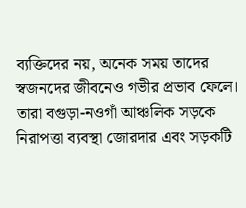ব্যক্তিদের নয়, অনেক সময় তাদের স্বজনদের জীবনেও গভীর প্রভাব ফেলে। তারা বগুড়া-নওগাঁ আঞ্চলিক সড়কে নিরাপত্তা ব্যবস্থা জোরদার এবং সড়কটি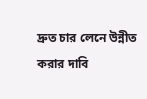দ্রুত চার লেনে উন্নীত করার দাবি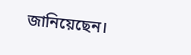জানিয়েছেন।